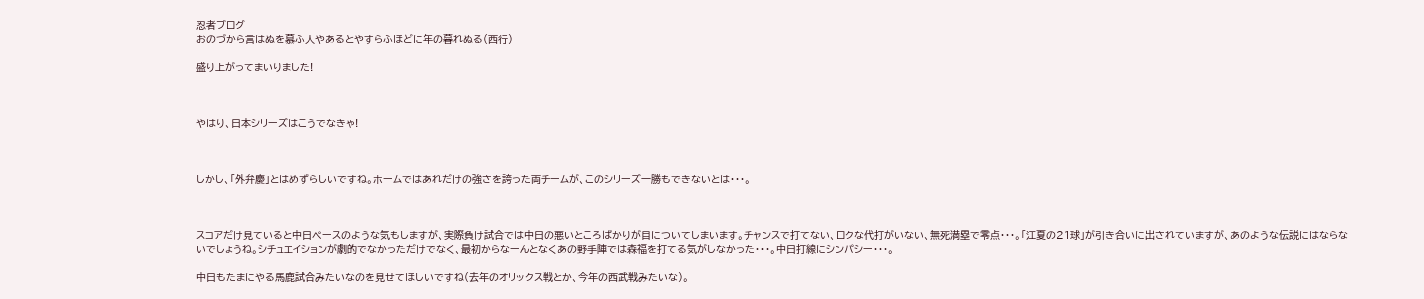忍者ブログ
おのづから言はぬを慕ふ人やあるとやすらふほどに年の暮れぬる(西行)

盛り上がってまいりました!



やはり、日本シリーズはこうでなきゃ!



しかし、「外弁慶」とはめずらしいですね。ホームではあれだけの強さを誇った両チームが、このシリーズ一勝もできないとは・・・。



スコアだけ見ていると中日ペースのような気もしますが、実際負け試合では中日の悪いところばかりが目についてしまいます。チャンスで打てない、ロクな代打がいない、無死満塁で零点・・・。「江夏の21球」が引き合いに出されていますが、あのような伝説にはならないでしょうね。シチュエイションが劇的でなかっただけでなく、最初からなーんとなくあの野手陣では森福を打てる気がしなかった・・・。中日打線にシンパシー・・・。

中日もたまにやる馬鹿試合みたいなのを見せてほしいですね(去年のオリックス戦とか、今年の西武戦みたいな)。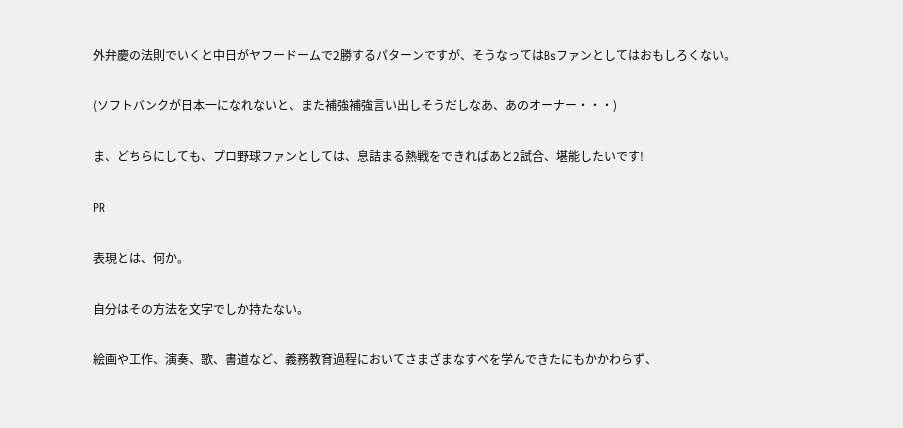外弁慶の法則でいくと中日がヤフードームで2勝するパターンですが、そうなってはBsファンとしてはおもしろくない。

(ソフトバンクが日本一になれないと、また補強補強言い出しそうだしなあ、あのオーナー・・・)

ま、どちらにしても、プロ野球ファンとしては、息詰まる熱戦をできればあと2試合、堪能したいです!

PR

表現とは、何か。

自分はその方法を文字でしか持たない。

絵画や工作、演奏、歌、書道など、義務教育過程においてさまざまなすべを学んできたにもかかわらず、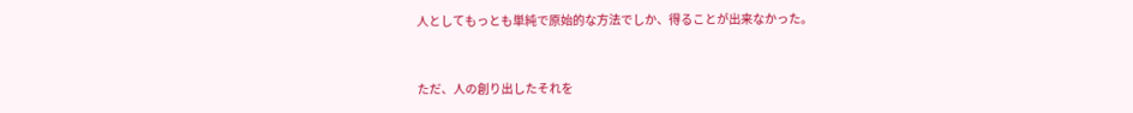人としてもっとも単純で原始的な方法でしか、得ることが出来なかった。



ただ、人の創り出したそれを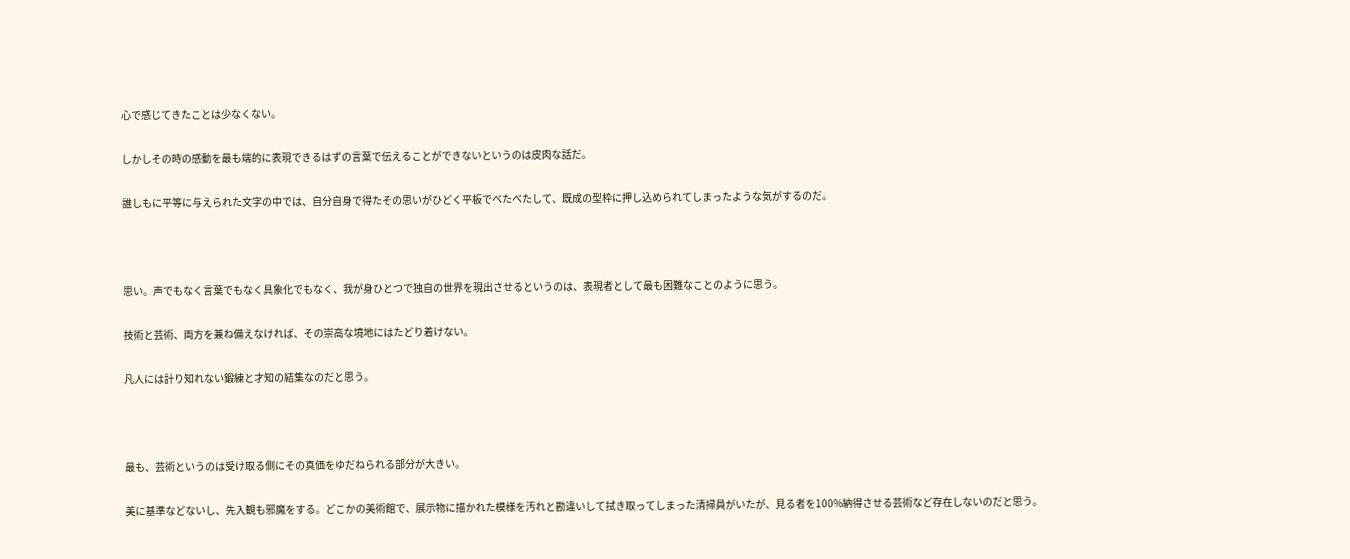心で感じてきたことは少なくない。

しかしその時の感動を最も端的に表現できるはずの言葉で伝えることができないというのは皮肉な話だ。

誰しもに平等に与えられた文字の中では、自分自身で得たその思いがひどく平板でべたべたして、既成の型枠に押し込められてしまったような気がするのだ。



思い。声でもなく言葉でもなく具象化でもなく、我が身ひとつで独自の世界を現出させるというのは、表現者として最も困難なことのように思う。

技術と芸術、両方を兼ね備えなければ、その崇高な境地にはたどり着けない。

凡人には計り知れない鍛練と才知の結集なのだと思う。



最も、芸術というのは受け取る側にその真価をゆだねられる部分が大きい。

美に基準などないし、先入観も邪魔をする。どこかの美術館で、展示物に描かれた模様を汚れと勘違いして拭き取ってしまった清掃員がいたが、見る者を100%納得させる芸術など存在しないのだと思う。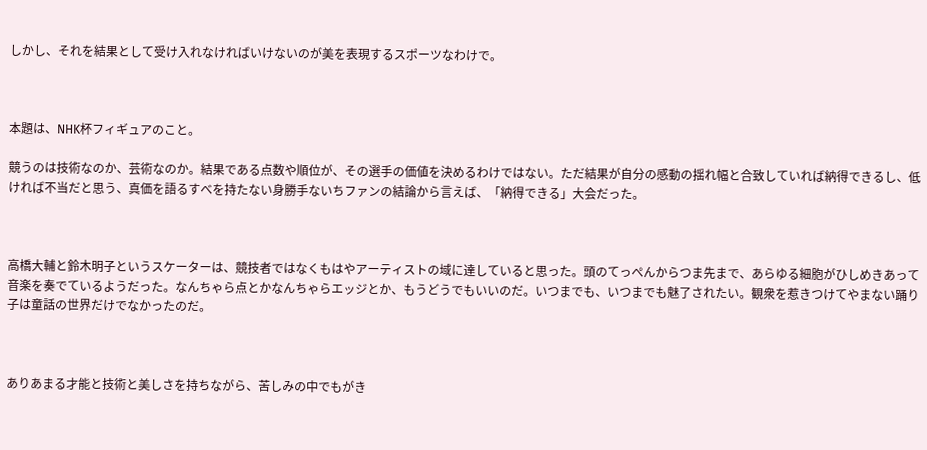しかし、それを結果として受け入れなければいけないのが美を表現するスポーツなわけで。



本題は、NHK杯フィギュアのこと。

競うのは技術なのか、芸術なのか。結果である点数や順位が、その選手の価値を決めるわけではない。ただ結果が自分の感動の揺れ幅と合致していれば納得できるし、低ければ不当だと思う、真価を語るすべを持たない身勝手ないちファンの結論から言えば、「納得できる」大会だった。



高橋大輔と鈴木明子というスケーターは、競技者ではなくもはやアーティストの域に達していると思った。頭のてっぺんからつま先まで、あらゆる細胞がひしめきあって音楽を奏でているようだった。なんちゃら点とかなんちゃらエッジとか、もうどうでもいいのだ。いつまでも、いつまでも魅了されたい。観衆を惹きつけてやまない踊り子は童話の世界だけでなかったのだ。



ありあまる才能と技術と美しさを持ちながら、苦しみの中でもがき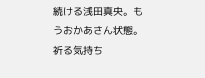続ける浅田真央。もうおかあさん状態。祈る気持ち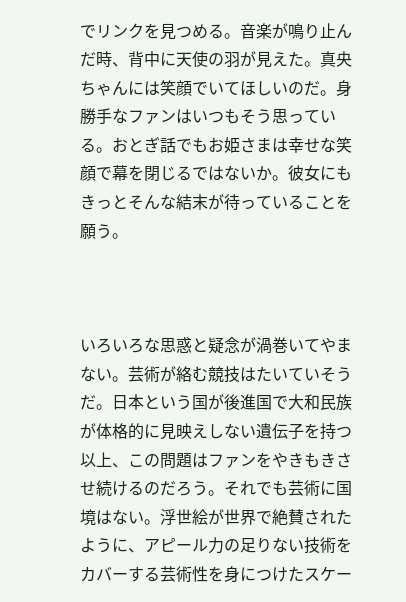でリンクを見つめる。音楽が鳴り止んだ時、背中に天使の羽が見えた。真央ちゃんには笑顔でいてほしいのだ。身勝手なファンはいつもそう思っている。おとぎ話でもお姫さまは幸せな笑顔で幕を閉じるではないか。彼女にもきっとそんな結末が待っていることを願う。



いろいろな思惑と疑念が渦巻いてやまない。芸術が絡む競技はたいていそうだ。日本という国が後進国で大和民族が体格的に見映えしない遺伝子を持つ以上、この問題はファンをやきもきさせ続けるのだろう。それでも芸術に国境はない。浮世絵が世界で絶賛されたように、アピール力の足りない技術をカバーする芸術性を身につけたスケー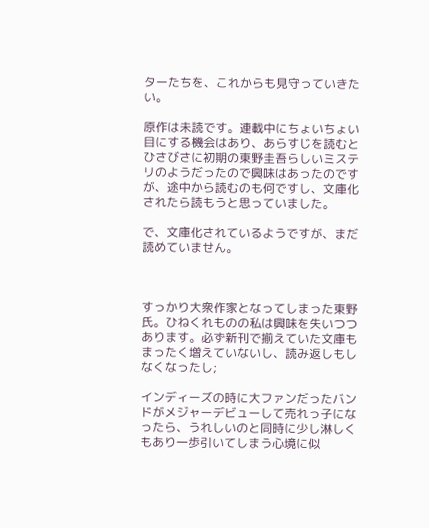ターたちを、これからも見守っていきたい。

原作は未読です。連載中にちょいちょい目にする機会はあり、あらすじを読むとひさびさに初期の東野圭吾らしいミステリのようだったので興味はあったのですが、途中から読むのも何ですし、文庫化されたら読もうと思っていました。

で、文庫化されているようですが、まだ読めていません。



すっかり大衆作家となってしまった東野氏。ひねくれものの私は興味を失いつつあります。必ず新刊で揃えていた文庫もまったく増えていないし、読み返しもしなくなったし;

インディーズの時に大ファンだったバンドがメジャーデビューして売れっ子になったら、うれしいのと同時に少し淋しくもあり一歩引いてしまう心境に似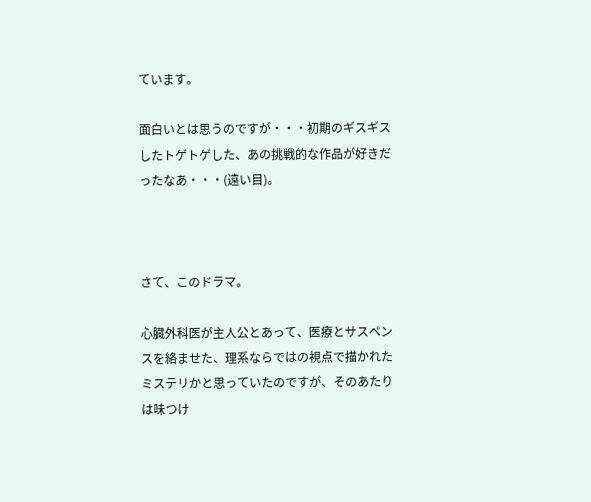ています。

面白いとは思うのですが・・・初期のギスギスしたトゲトゲした、あの挑戦的な作品が好きだったなあ・・・(遠い目)。



さて、このドラマ。

心臓外科医が主人公とあって、医療とサスペンスを絡ませた、理系ならではの視点で描かれたミステリかと思っていたのですが、そのあたりは味つけ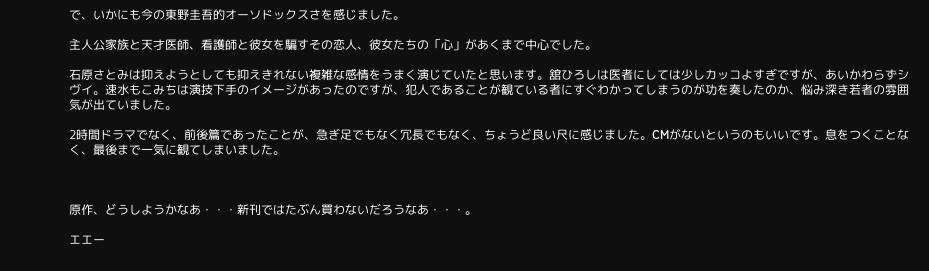で、いかにも今の東野圭吾的オーソドックスさを感じました。

主人公家族と天才医師、看護師と彼女を騙すその恋人、彼女たちの「心」があくまで中心でした。

石原さとみは抑えようとしても抑えきれない複雑な感情をうまく演じていたと思います。舘ひろしは医者にしては少しカッコよすぎですが、あいかわらずシヴイ。速水もこみちは演技下手のイメージがあったのですが、犯人であることが観ている者にすぐわかってしまうのが功を奏したのか、悩み深き若者の雰囲気が出ていました。

2時間ドラマでなく、前後篇であったことが、急ぎ足でもなく冗長でもなく、ちょうど良い尺に感じました。CMがないというのもいいです。息をつくことなく、最後まで一気に観てしまいました。



原作、どうしようかなあ・・・新刊ではたぶん買わないだろうなあ・・・。

エエー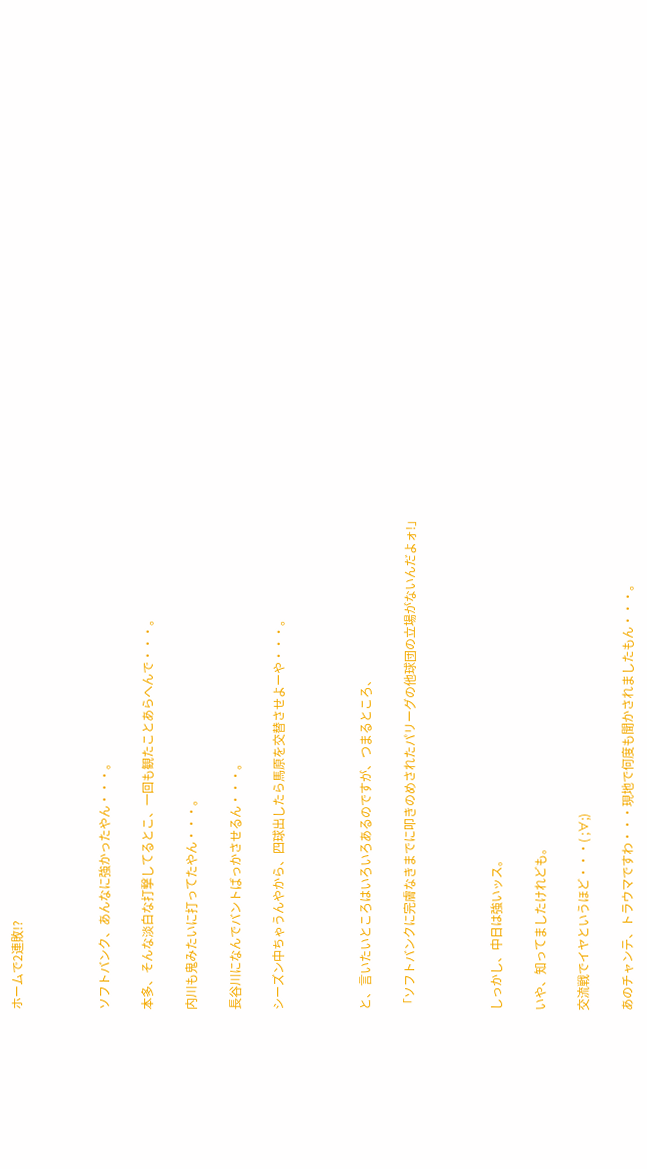ホームで2連敗!?



ソフトバンク、あんなに強かったやん・・・。

本多、そんな淡白な打撃してるとこ、一回も観たことあらへんで・・・。

内川も鬼みたいに打ってたやん・・・。

長谷川になんでバントばっかさせるん・・・。

シーズン中ちゃうんやから、四球出したら馬原を交替させよーや・・・。



と、言いたいところはいろいろあるのですが、つまるところ、

「ソフトバンクに完膚なきまでに叩きのめされたパリーグの他球団の立場がないんだよォ!」



しっかし、中日は強いッス。

いや、知ってましたけれども。

交流戦でイヤというほど・・・( ;∀;)

あのチャンテ、トラウマですわ・・・現地で何度も聞かされましたもん・・・。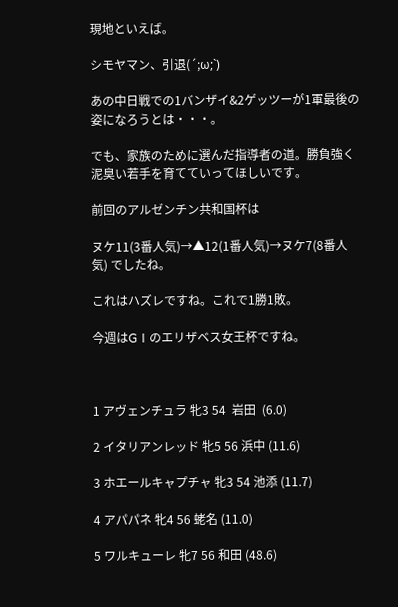現地といえば。

シモヤマン、引退(´;ω;`)

あの中日戦での1バンザイ&2ゲッツーが1軍最後の姿になろうとは・・・。

でも、家族のために選んだ指導者の道。勝負強く泥臭い若手を育てていってほしいです。

前回のアルゼンチン共和国杯は

ヌケ11(3番人気)→▲12(1番人気)→ヌケ7(8番人気) でしたね。

これはハズレですね。これで1勝1敗。

今週はGⅠのエリザベス女王杯ですね。



1 アヴェンチュラ 牝3 54  岩田  (6.0)

2 イタリアンレッド 牝5 56 浜中 (11.6)

3 ホエールキャプチャ 牝3 54 池添 (11.7)

4 アパパネ 牝4 56 蛯名 (11.0)

5 ワルキューレ 牝7 56 和田 (48.6)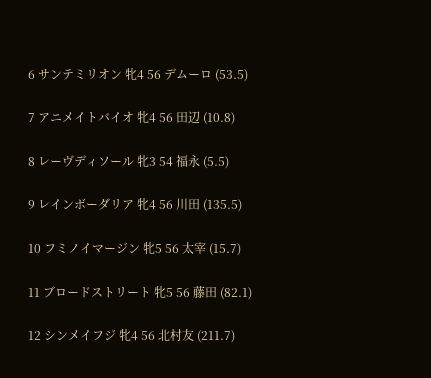6 サンテミリオン 牝4 56 デムーロ (53.5)

7 アニメイトバイオ 牝4 56 田辺 (10.8)

8 レーヴディソール 牝3 54 福永 (5.5)

9 レインボーダリア 牝4 56 川田 (135.5)

10 フミノイマージン 牝5 56 太宰 (15.7)

11 ブロードストリート 牝5 56 藤田 (82.1)

12 シンメイフジ 牝4 56 北村友 (211.7)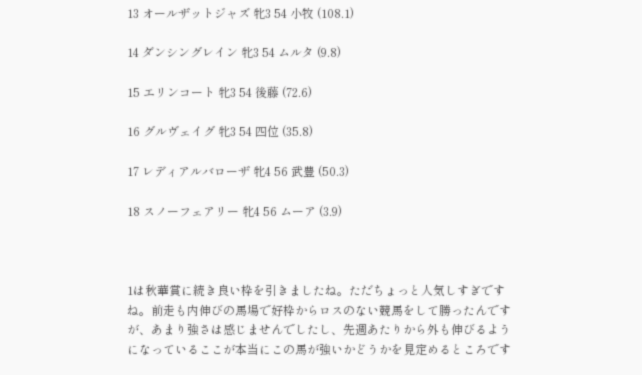13 オールザットジャズ 牝3 54 小牧 (108.1)

14 ダンシングレイン 牝3 54 ムルタ (9.8)

15 エリンコート 牝3 54 後藤 (72.6)

16 グルヴェイグ 牝3 54 四位 (35.8)

17 レディアルバローザ 牝4 56 武豊 (50.3)

18 スノーフェアリー 牝4 56 ムーア (3.9)



1は秋華賞に続き良い枠を引きましたね。ただちょっと人気しすぎですね。前走も内伸びの馬場で好枠からロスのない競馬をして勝ったんですが、あまり強さは感じませんでしたし、先週あたりから外も伸びるようになっているここが本当にこの馬が強いかどうかを見定めるところです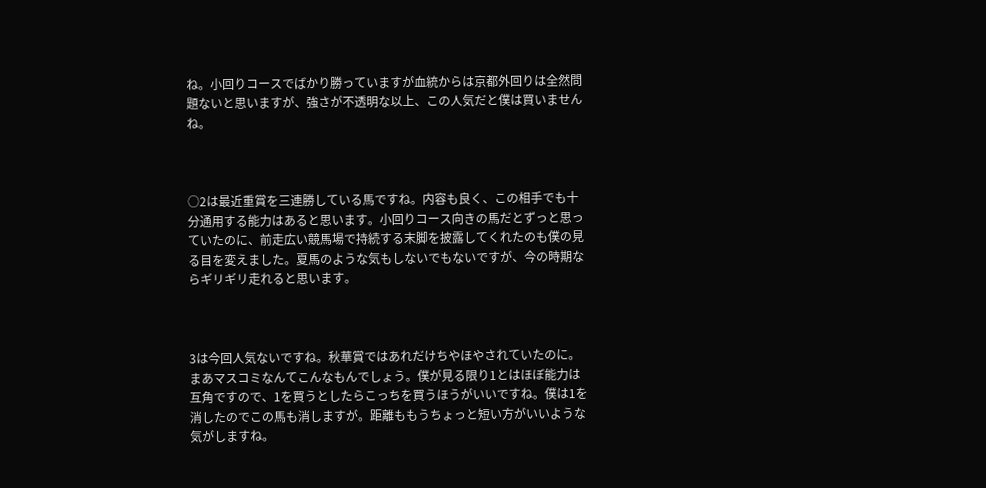ね。小回りコースでばかり勝っていますが血統からは京都外回りは全然問題ないと思いますが、強さが不透明な以上、この人気だと僕は買いませんね。



○2は最近重賞を三連勝している馬ですね。内容も良く、この相手でも十分通用する能力はあると思います。小回りコース向きの馬だとずっと思っていたのに、前走広い競馬場で持続する末脚を披露してくれたのも僕の見る目を変えました。夏馬のような気もしないでもないですが、今の時期ならギリギリ走れると思います。



3は今回人気ないですね。秋華賞ではあれだけちやほやされていたのに。まあマスコミなんてこんなもんでしょう。僕が見る限り1とはほぼ能力は互角ですので、1を買うとしたらこっちを買うほうがいいですね。僕は1を消したのでこの馬も消しますが。距離ももうちょっと短い方がいいような気がしますね。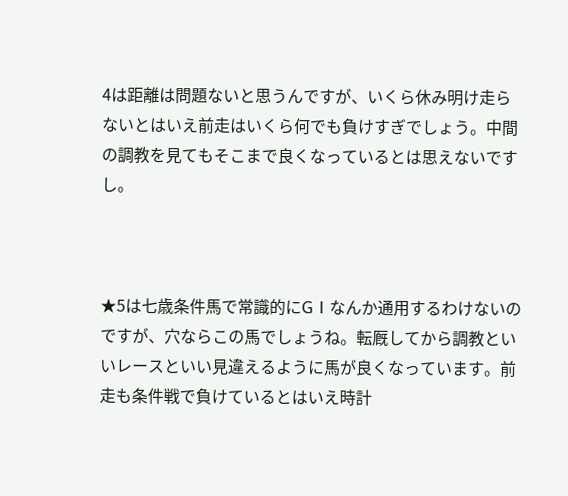4は距離は問題ないと思うんですが、いくら休み明け走らないとはいえ前走はいくら何でも負けすぎでしょう。中間の調教を見てもそこまで良くなっているとは思えないですし。



★5は七歳条件馬で常識的にGⅠなんか通用するわけないのですが、穴ならこの馬でしょうね。転厩してから調教といいレースといい見違えるように馬が良くなっています。前走も条件戦で負けているとはいえ時計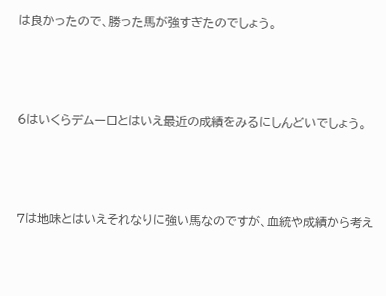は良かったので、勝った馬が強すぎたのでしょう。



6はいくらデムーロとはいえ最近の成績をみるにしんどいでしょう。



7は地味とはいえそれなりに強い馬なのですが、血統や成績から考え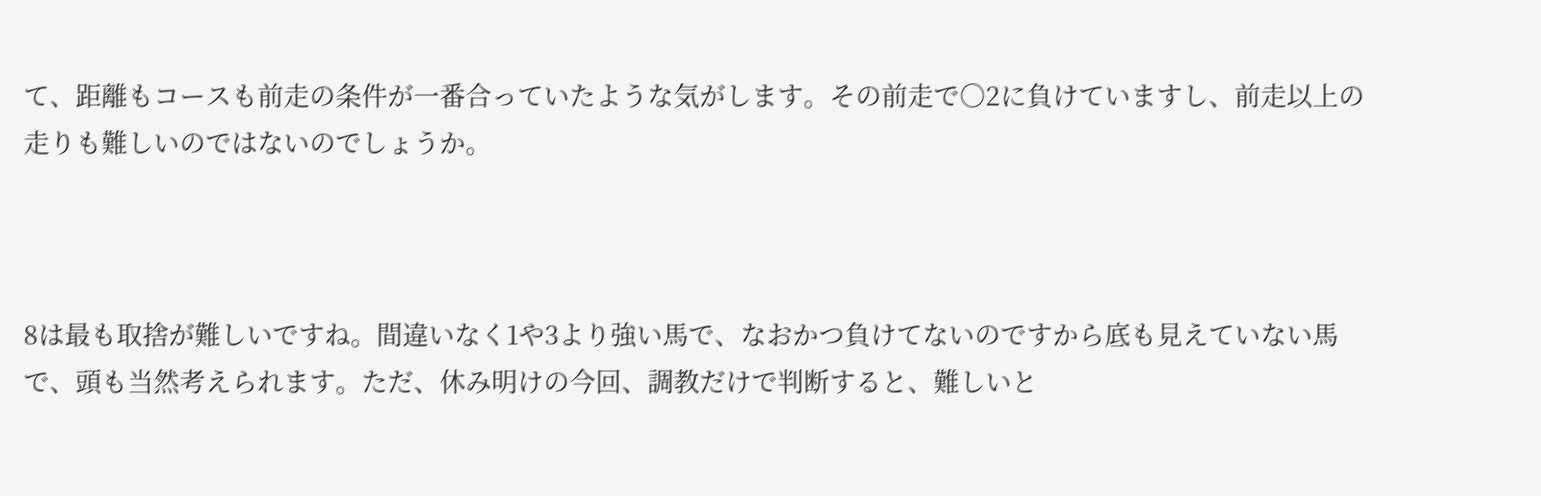て、距離もコースも前走の条件が一番合っていたような気がします。その前走で○2に負けていますし、前走以上の走りも難しいのではないのでしょうか。



8は最も取捨が難しいですね。間違いなく1や3より強い馬で、なおかつ負けてないのですから底も見えていない馬で、頭も当然考えられます。ただ、休み明けの今回、調教だけで判断すると、難しいと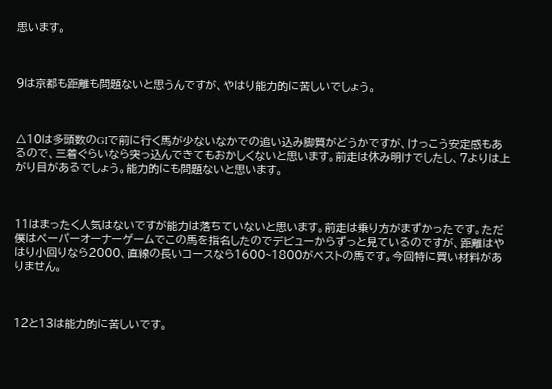思います。



9は京都も距離も問題ないと思うんですが、やはり能力的に苦しいでしょう。



△10は多頭数のGⅠで前に行く馬が少ないなかでの追い込み脚質がどうかですが、けっこう安定感もあるので、三着ぐらいなら突っ込んできてもおかしくないと思います。前走は休み明けでしたし、7よりは上がり目があるでしょう。能力的にも問題ないと思います。



11はまったく人気はないですが能力は落ちていないと思います。前走は乗り方がまずかったです。ただ僕はペーパーオーナーゲームでこの馬を指名したのでデビューからずっと見ているのですが、距離はやはり小回りなら2000、直線の長いコースなら1600~1800がベストの馬です。今回特に買い材料がありません。



12と13は能力的に苦しいです。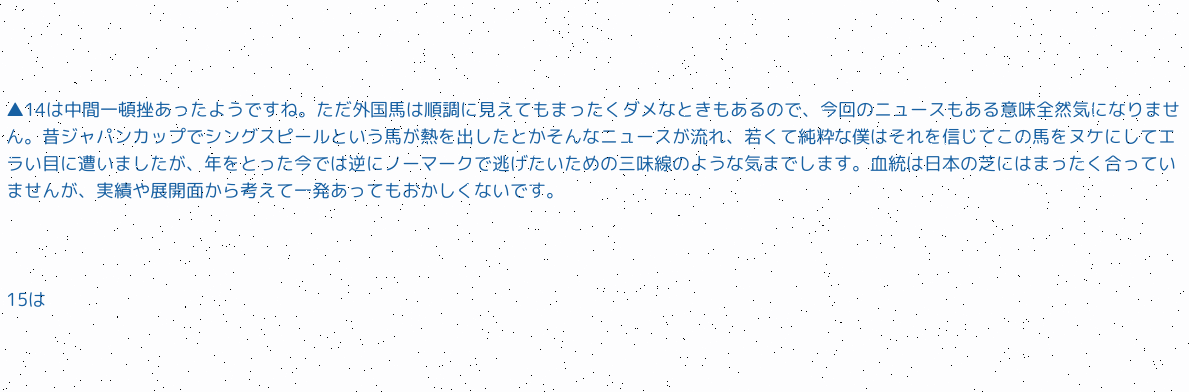▲14は中間一頓挫あったようですね。ただ外国馬は順調に見えてもまったくダメなときもあるので、今回のニュースもある意味全然気になりません。昔ジャパンカップでシングスピールという馬が熱を出したとかそんなニュースが流れ、若くて純粋な僕はそれを信じてこの馬をヌケにしてエラい目に遭いましたが、年をとった今では逆にノーマークで逃げたいための三味線のような気までします。血統は日本の芝にはまったく合っていませんが、実績や展開面から考えて一発あってもおかしくないです。



15は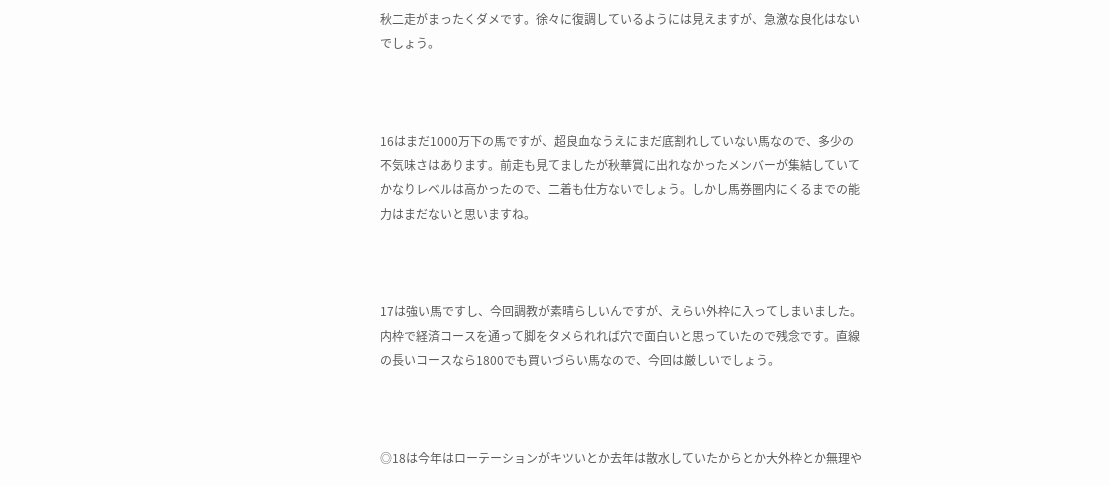秋二走がまったくダメです。徐々に復調しているようには見えますが、急激な良化はないでしょう。



16はまだ1000万下の馬ですが、超良血なうえにまだ底割れしていない馬なので、多少の不気味さはあります。前走も見てましたが秋華賞に出れなかったメンバーが集結していてかなりレベルは高かったので、二着も仕方ないでしょう。しかし馬券圏内にくるまでの能力はまだないと思いますね。



17は強い馬ですし、今回調教が素晴らしいんですが、えらい外枠に入ってしまいました。内枠で経済コースを通って脚をタメられれば穴で面白いと思っていたので残念です。直線の長いコースなら1800でも買いづらい馬なので、今回は厳しいでしょう。



◎18は今年はローテーションがキツいとか去年は散水していたからとか大外枠とか無理や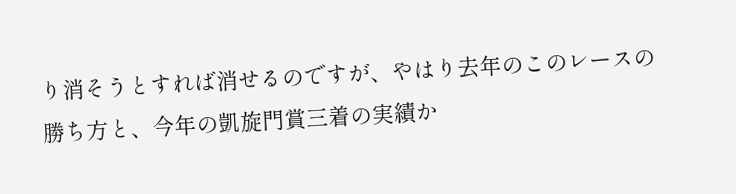り消そうとすれば消せるのですが、やはり去年のこのレースの勝ち方と、今年の凱旋門賞三着の実績か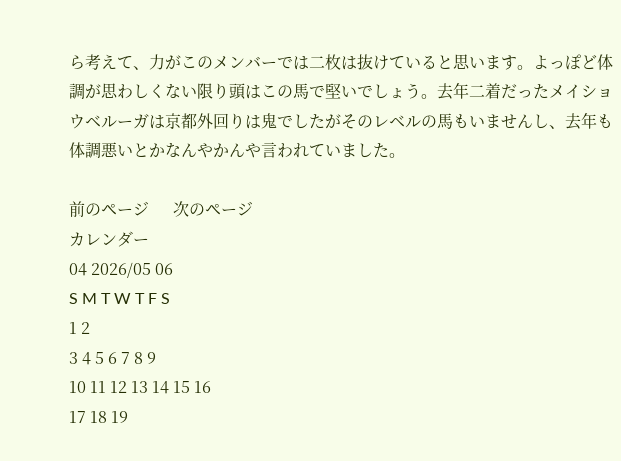ら考えて、力がこのメンバーでは二枚は抜けていると思います。よっぽど体調が思わしくない限り頭はこの馬で堅いでしょう。去年二着だったメイショウベルーガは京都外回りは鬼でしたがそのレベルの馬もいませんし、去年も体調悪いとかなんやかんや言われていました。

前のページ      次のページ
カレンダー
04 2026/05 06
S M T W T F S
1 2
3 4 5 6 7 8 9
10 11 12 13 14 15 16
17 18 19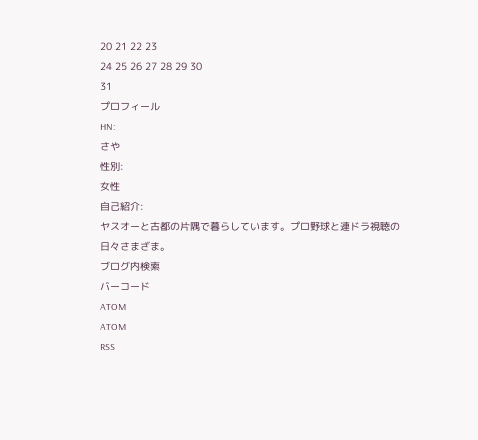20 21 22 23
24 25 26 27 28 29 30
31
プロフィール
HN:
さや
性別:
女性
自己紹介:
ヤスオーと古都の片隅で暮らしています。プロ野球と連ドラ視聴の日々さまざま。
ブログ内検索
バーコード
ATOM
ATOM
RSS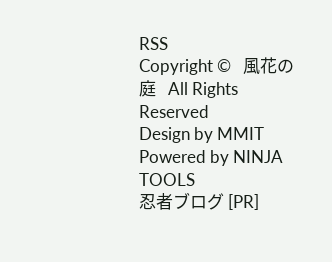RSS
Copyright ©   風花の庭   All Rights Reserved
Design by MMIT  Powered by NINJA TOOLS
忍者ブログ [PR]